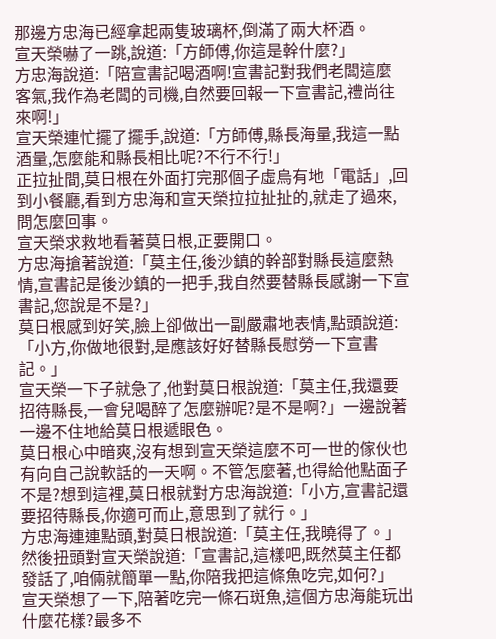那邊方忠海已經拿起兩隻玻璃杯,倒滿了兩大杯酒。
宣天榮嚇了一跳,說道:「方師傅,你這是幹什麼?」
方忠海說道:「陪宣書記喝酒啊!宣書記對我們老闆這麼客氣,我作為老闆的司機,自然要回報一下宣書記,禮尚往來啊!」
宣天榮連忙擺了擺手,說道:「方師傅,縣長海量,我這一點酒量,怎麼能和縣長相比呢?不行不行!」
正拉扯間,莫日根在外面打完那個子虛烏有地「電話」,回到小餐廳,看到方忠海和宣天榮拉拉扯扯的,就走了過來,問怎麼回事。
宣天榮求救地看著莫日根,正要開口。
方忠海搶著說道:「莫主任,後沙鎮的幹部對縣長這麼熱情,宣書記是後沙鎮的一把手,我自然要替縣長感謝一下宣書記,您說是不是?」
莫日根感到好笑,臉上卻做出一副嚴肅地表情,點頭說道:「小方,你做地很對,是應該好好替縣長慰勞一下宣書記。」
宣天榮一下子就急了,他對莫日根說道:「莫主任,我還要招待縣長,一會兒喝醉了怎麼辦呢?是不是啊?」一邊說著一邊不住地給莫日根遞眼色。
莫日根心中暗爽,沒有想到宣天榮這麼不可一世的傢伙也有向自己說軟話的一天啊。不管怎麼著,也得給他點面子不是?想到這裡,莫日根就對方忠海說道:「小方,宣書記還要招待縣長,你適可而止,意思到了就行。」
方忠海連連點頭,對莫日根說道:「莫主任,我曉得了。」然後扭頭對宣天榮說道:「宣書記,這樣吧,既然莫主任都發話了,咱倆就簡單一點,你陪我把這條魚吃完,如何?」
宣天榮想了一下,陪著吃完一條石斑魚,這個方忠海能玩出什麼花樣?最多不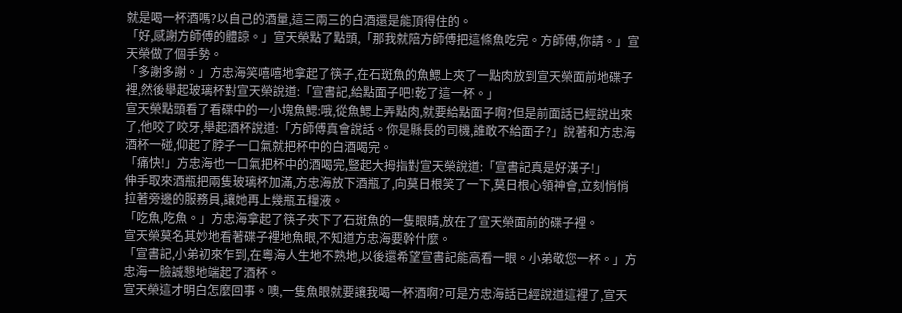就是喝一杯酒嗎?以自己的酒量,這三兩三的白酒還是能頂得住的。
「好,感謝方師傅的體諒。」宣天榮點了點頭,「那我就陪方師傅把這條魚吃完。方師傅,你請。」宣天榮做了個手勢。
「多謝多謝。」方忠海笑嘻嘻地拿起了筷子,在石斑魚的魚鰓上夾了一點肉放到宣天榮面前地碟子裡,然後舉起玻璃杯對宣天榮說道:「宣書記,給點面子吧!乾了這一杯。」
宣天榮點頭看了看碟中的一小塊魚鰓:哦,從魚鰓上弄點肉,就要給點面子啊?但是前面話已經說出來了,他咬了咬牙,舉起酒杯說道:「方師傅真會說話。你是縣長的司機,誰敢不給面子?」說著和方忠海酒杯一碰,仰起了脖子一口氣就把杯中的白酒喝完。
「痛快!」方忠海也一口氣把杯中的酒喝完,豎起大拇指對宣天榮說道:「宣書記真是好漢子!」
伸手取來酒瓶把兩隻玻璃杯加滿,方忠海放下酒瓶了,向莫日根笑了一下,莫日根心領神會,立刻悄悄拉著旁邊的服務員,讓她再上幾瓶五糧液。
「吃魚,吃魚。」方忠海拿起了筷子夾下了石斑魚的一隻眼睛,放在了宣天榮面前的碟子裡。
宣天榮莫名其妙地看著碟子裡地魚眼,不知道方忠海要幹什麼。
「宣書記,小弟初來乍到,在粵海人生地不熟地,以後還希望宣書記能高看一眼。小弟敬您一杯。」方忠海一臉誠懇地端起了酒杯。
宣天榮這才明白怎麼回事。噢,一隻魚眼就要讓我喝一杯酒啊?可是方忠海話已經說道這裡了,宣天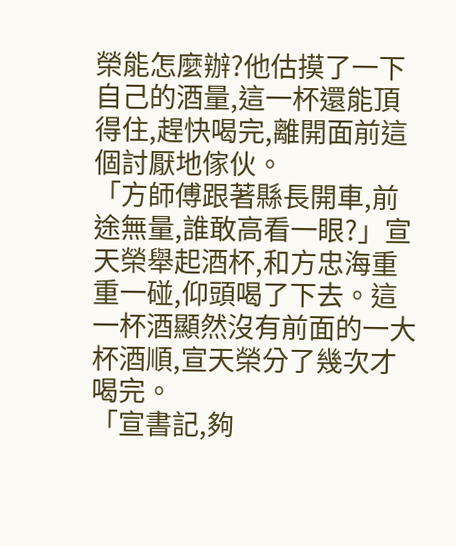榮能怎麼辦?他估摸了一下自己的酒量,這一杯還能頂得住,趕快喝完,離開面前這個討厭地傢伙。
「方師傅跟著縣長開車,前途無量,誰敢高看一眼?」宣天榮舉起酒杯,和方忠海重重一碰,仰頭喝了下去。這一杯酒顯然沒有前面的一大杯酒順,宣天榮分了幾次才喝完。
「宣書記,夠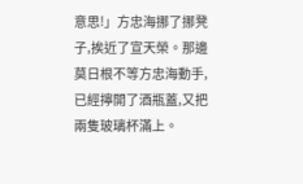意思!」方忠海挪了挪凳子,挨近了宣天榮。那邊莫日根不等方忠海動手,已經擰開了酒瓶蓋,又把兩隻玻璃杯滿上。